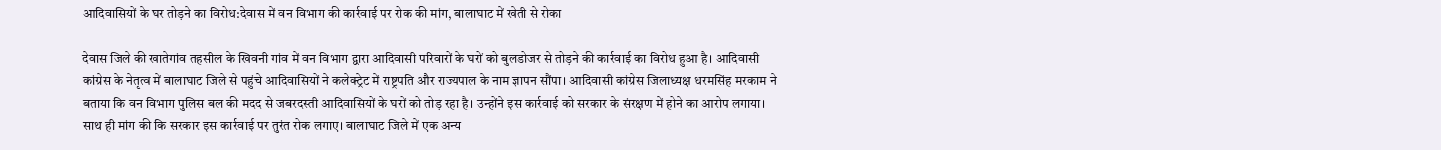आदिवासियों के घर तोड़ने का विरोध:देवास में वन विभाग की कार्रवाई पर रोक की मांग, बालाघाट में खेती से रोका

देवास जिले की खातेगांव तहसील के खिवनी गांव में वन विभाग द्वारा आदिवासी परिवारों के घरों को बुलडोजर से तोड़ने की कार्रवाई का विरोध हुआ है। आदिवासी कांग्रेस के नेतृत्व में बालाघाट जिले से पहुंचे आदिवासियों ने कलेक्ट्रेट में राष्ट्रपति और राज्यपाल के नाम ज्ञापन सौंपा। आदिवासी कांग्रेस जिलाध्यक्ष धरमसिंह मरकाम ने बताया कि वन विभाग पुलिस बल की मदद से जबरदस्ती आदिवासियों के घरों को तोड़ रहा है। उन्होंने इस कार्रवाई को सरकार के संरक्षण में होने का आरोप लगाया। साथ ही मांग की कि सरकार इस कार्रवाई पर तुरंत रोक लगाए। बालाघाट जिले में एक अन्य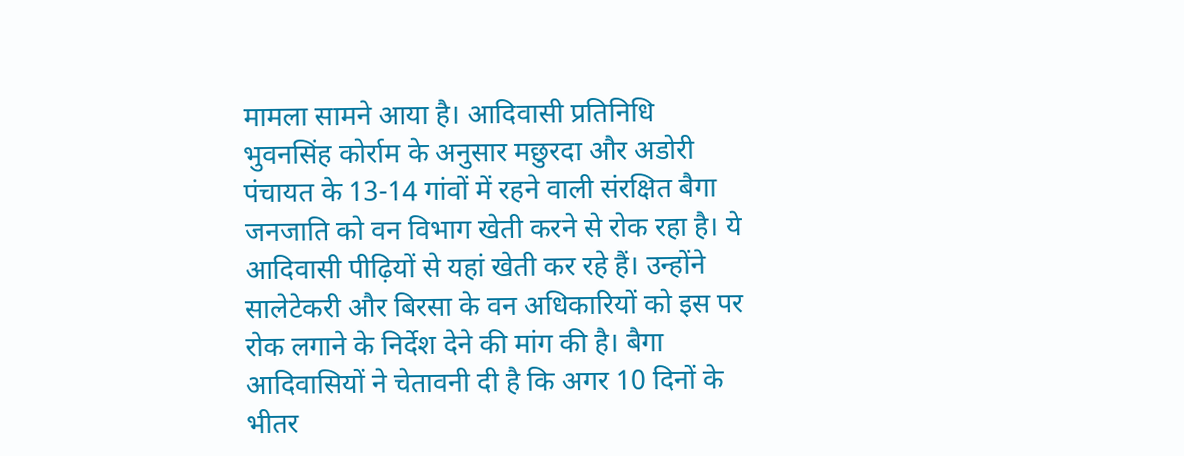मामला सामने आया है। आदिवासी प्रतिनिधि भुवनसिंह कोर्राम के अनुसार मछुरदा और अडोरी पंचायत के 13-14 गांवों में रहने वाली संरक्षित बैगा जनजाति को वन विभाग खेती करने से रोक रहा है। ये आदिवासी पीढ़ियों से यहां खेती कर रहे हैं। उन्होंने सालेटेकरी और बिरसा के वन अधिकारियों को इस पर रोक लगाने के निर्देश देने की मांग की है। बैगा आदिवासियों ने चेतावनी दी है कि अगर 10 दिनों के भीतर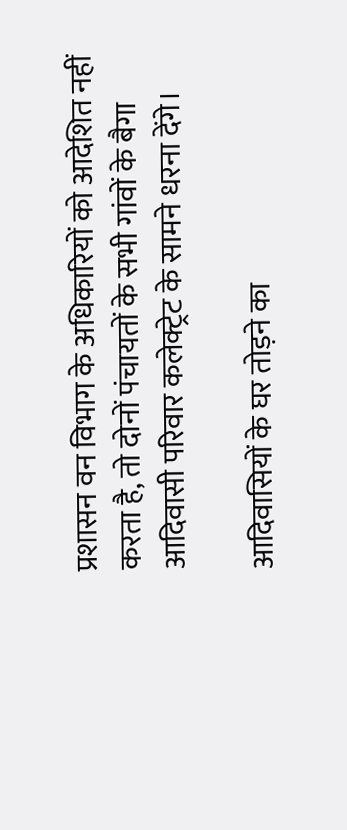प्रशासन वन विभाग के अधिकारियों को आदेशित नहीं करता है, तो दोनों पंचायतों के सभी गांवों के बैगा आदिवासी परिवार कलेक्ट्रेट के सामने धरना देंगे।

आदिवासियों के घर तोड़ने का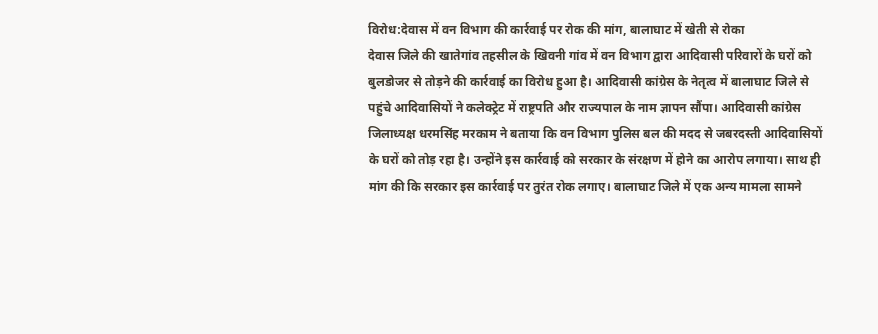विरोध:देवास में वन विभाग की कार्रवाई पर रोक की मांग, बालाघाट में खेती से रोका
देवास जिले की खातेगांव तहसील के खिवनी गांव में वन विभाग द्वारा आदिवासी परिवारों के घरों को बुलडोजर से तोड़ने की कार्रवाई का विरोध हुआ है। आदिवासी कांग्रेस के नेतृत्व में बालाघाट जिले से पहुंचे आदिवासियों ने कलेक्ट्रेट में राष्ट्रपति और राज्यपाल के नाम ज्ञापन सौंपा। आदिवासी कांग्रेस जिलाध्यक्ष धरमसिंह मरकाम ने बताया कि वन विभाग पुलिस बल की मदद से जबरदस्ती आदिवासियों के घरों को तोड़ रहा है। उन्होंने इस कार्रवाई को सरकार के संरक्षण में होने का आरोप लगाया। साथ ही मांग की कि सरकार इस कार्रवाई पर तुरंत रोक लगाए। बालाघाट जिले में एक अन्य मामला सामने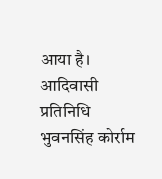आया है। आदिवासी प्रतिनिधि भुवनसिंह कोर्राम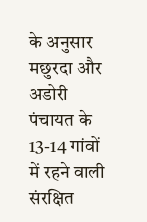के अनुसार मछुरदा और अडोरी पंचायत के 13-14 गांवों में रहने वाली संरक्षित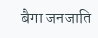बैगा जनजाति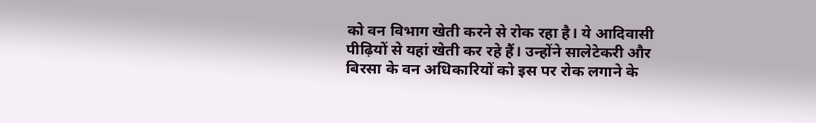को वन विभाग खेती करने से रोक रहा है। ये आदिवासी पीढ़ियों से यहां खेती कर रहे हैं। उन्होंने सालेटेकरी और बिरसा के वन अधिकारियों को इस पर रोक लगाने के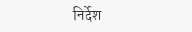निर्देश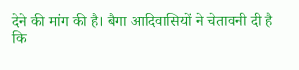देने की मांग की है। बैगा आदिवासियों ने चेतावनी दी है कि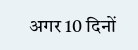अगर 10 दिनों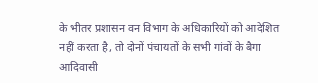के भीतर प्रशासन वन विभाग के अधिकारियों को आदेशित नहीं करता है, तो दोनों पंचायतों के सभी गांवों के बैगा आदिवासी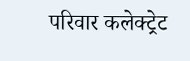परिवार कलेक्ट्रेट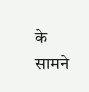के सामने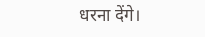धरना देंगे।